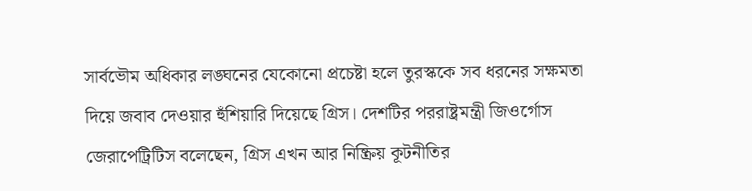সার্বভৌম অধিকার লঙ্ঘনের যেকোনো প্রচেষ্টা হলে তুরস্ককে সব ধরনের সক্ষমতা দিয়ে জবাব দেওয়ার হুঁশিয়ারি দিয়েছে গ্রিস। দেশটির পররাষ্ট্রমন্ত্রী জিওর্গোস জেরাপেট্রিটিস বলেছেন, গ্রিস এখন আর নিষ্ক্রিয় কূটনীতির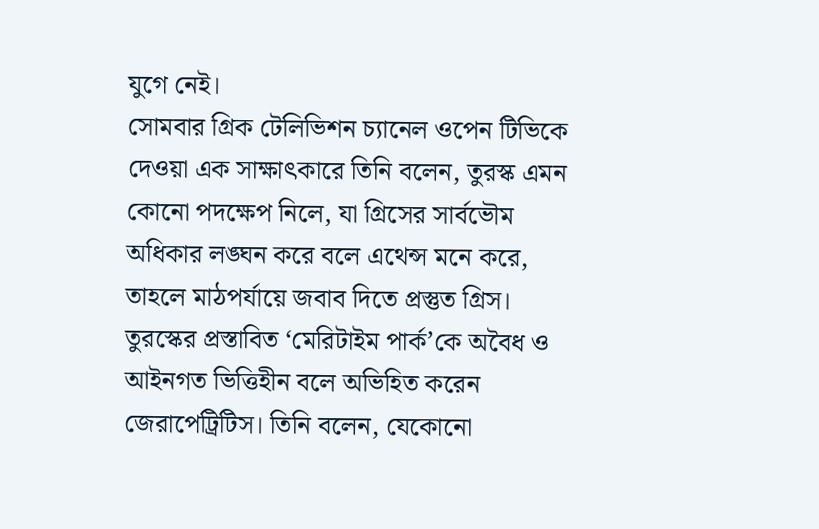যুগে নেই।
সোমবার গ্রিক টেলিভিশন চ্যানেল ওপেন টিভিকে দেওয়া এক সাক্ষাৎকারে তিনি বলেন, তুরস্ক এমন কোনো পদক্ষেপ নিলে, যা গ্রিসের সার্বভৌম অধিকার লঙ্ঘন করে বলে এথেন্স মনে করে, তাহলে মাঠপর্যায়ে জবাব দিতে প্রস্তুত গ্রিস।
তুরস্কের প্রস্তাবিত ‘মেরিটাইম পার্ক’কে অবৈধ ও আইনগত ভিত্তিহীন বলে অভিহিত করেন জেরাপেট্রিটিস। তিনি বলেন, যেকোনো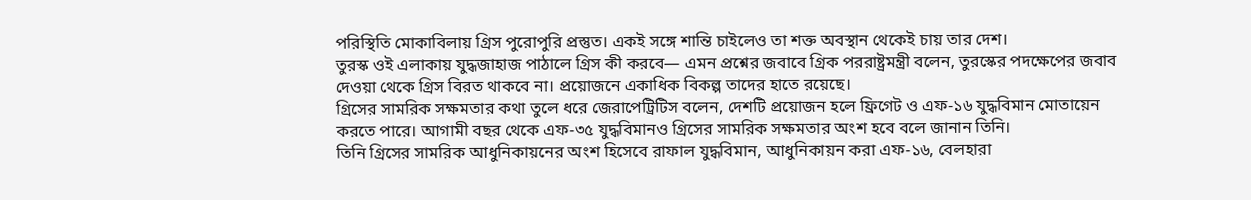পরিস্থিতি মোকাবিলায় গ্রিস পুরোপুরি প্রস্তুত। একই সঙ্গে শান্তি চাইলেও তা শক্ত অবস্থান থেকেই চায় তার দেশ।
তুরস্ক ওই এলাকায় যুদ্ধজাহাজ পাঠালে গ্রিস কী করবে— এমন প্রশ্নের জবাবে গ্রিক পররাষ্ট্রমন্ত্রী বলেন, তুরস্কের পদক্ষেপের জবাব দেওয়া থেকে গ্রিস বিরত থাকবে না। প্রয়োজনে একাধিক বিকল্প তাদের হাতে রয়েছে।
গ্রিসের সামরিক সক্ষমতার কথা তুলে ধরে জেরাপেট্রিটিস বলেন, দেশটি প্রয়োজন হলে ফ্রিগেট ও এফ-১৬ যুদ্ধবিমান মোতায়েন করতে পারে। আগামী বছর থেকে এফ-৩৫ যুদ্ধবিমানও গ্রিসের সামরিক সক্ষমতার অংশ হবে বলে জানান তিনি।
তিনি গ্রিসের সামরিক আধুনিকায়নের অংশ হিসেবে রাফাল যুদ্ধবিমান, আধুনিকায়ন করা এফ-১৬, বেলহারা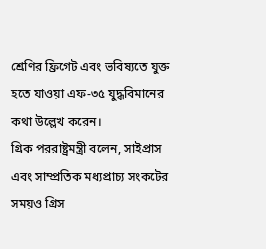শ্রেণির ফ্রিগেট এবং ভবিষ্যতে যুক্ত হতে যাওয়া এফ-৩৫ যুদ্ধবিমানের কথা উল্লেখ করেন।
গ্রিক পররাষ্ট্রমন্ত্রী বলেন, সাইপ্রাস এবং সাম্প্রতিক মধ্যপ্রাচ্য সংকটের সময়ও গ্রিস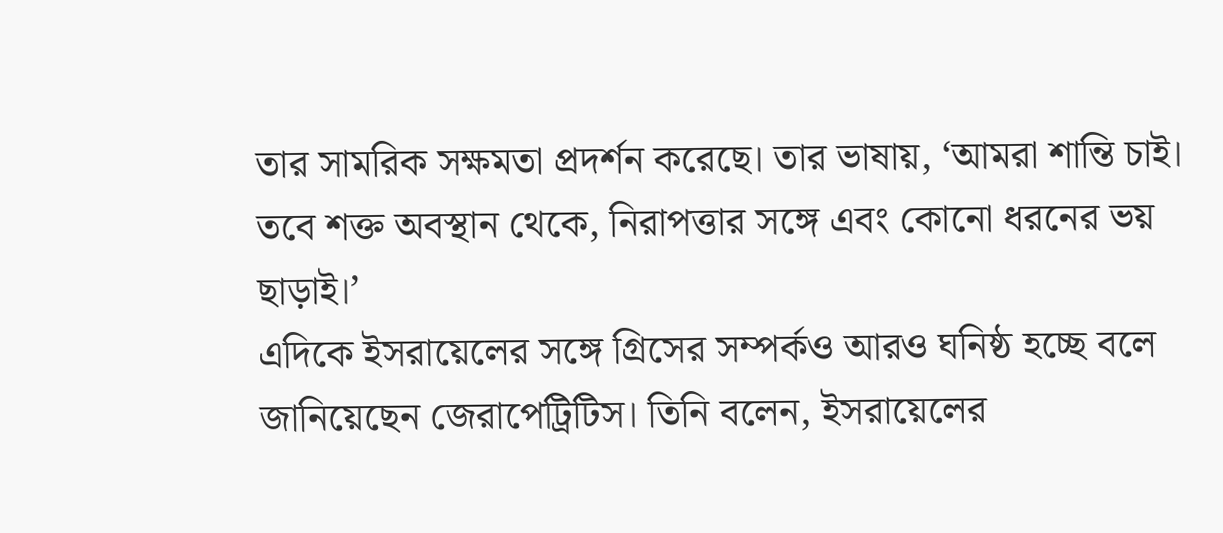তার সামরিক সক্ষমতা প্রদর্শন করেছে। তার ভাষায়, ‘আমরা শান্তি চাই। তবে শক্ত অবস্থান থেকে, নিরাপত্তার সঙ্গে এবং কোনো ধরনের ভয় ছাড়াই।’
এদিকে ইসরায়েলের সঙ্গে গ্রিসের সম্পর্কও আরও ঘনিষ্ঠ হচ্ছে বলে জানিয়েছেন জেরাপেট্রিটিস। তিনি বলেন, ইসরায়েলের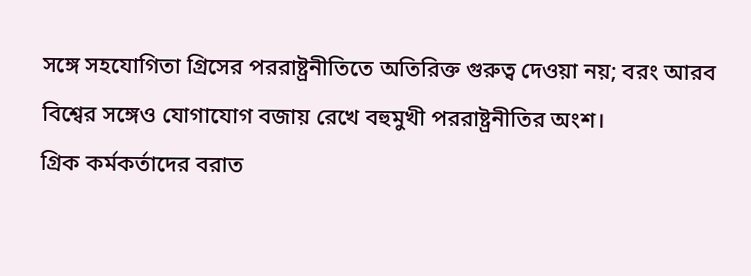সঙ্গে সহযোগিতা গ্রিসের পররাষ্ট্রনীতিতে অতিরিক্ত গুরুত্ব দেওয়া নয়; বরং আরব বিশ্বের সঙ্গেও যোগাযোগ বজায় রেখে বহুমুখী পররাষ্ট্রনীতির অংশ।
গ্রিক কর্মকর্তাদের বরাত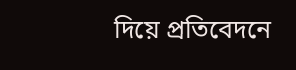দিয়ে প্রতিবেদনে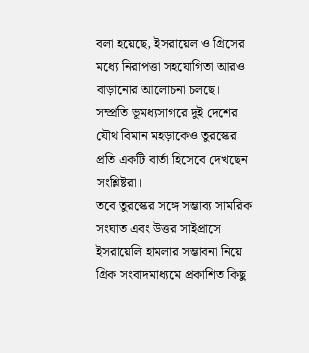বলা হয়েছে, ইসরায়েল ও গ্রিসের মধ্যে নিরাপত্তা সহযোগিতা আরও বাড়ানোর আলোচনা চলছে। সম্প্রতি ভূমধ্যসাগরে দুই দেশের যৌথ বিমান মহড়াকেও তুরস্কের প্রতি একটি বার্তা হিসেবে দেখছেন সংশ্লিষ্টরা।
তবে তুরস্কের সঙ্গে সম্ভাব্য সামরিক সংঘাত এবং উত্তর সাইপ্রাসে ইসরায়েলি হামলার সম্ভাবনা নিয়ে গ্রিক সংবাদমাধ্যমে প্রকাশিত কিছু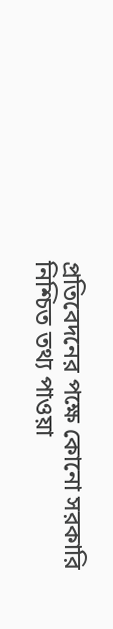প্রতিবেদনের পক্ষে কোনো সরকারি নিশ্চিত তথ্য পাওয়া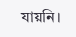যায়নি।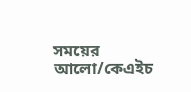সময়ের আলো/কেএইচ